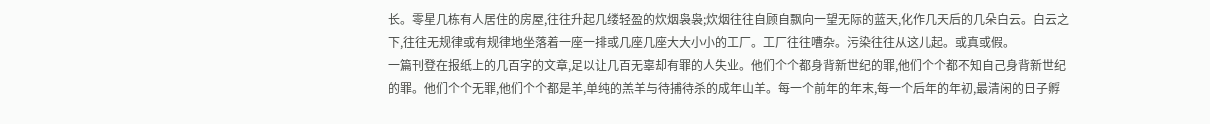长。零星几栋有人居住的房屋,往往升起几缕轻盈的炊烟袅袅;炊烟往往自顾自飘向一望无际的蓝天,化作几天后的几朵白云。白云之下,往往无规律或有规律地坐落着一座一排或几座几座大大小小的工厂。工厂往往嘈杂。污染往往从这儿起。或真或假。
一篇刊登在报纸上的几百字的文章,足以让几百无辜却有罪的人失业。他们个个都身背新世纪的罪,他们个个都不知自己身背新世纪的罪。他们个个无罪,他们个个都是羊,单纯的羔羊与待捕待杀的成年山羊。每一个前年的年末,每一个后年的年初,最清闲的日子孵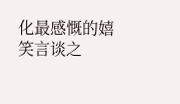化最感慨的嬉笑言谈之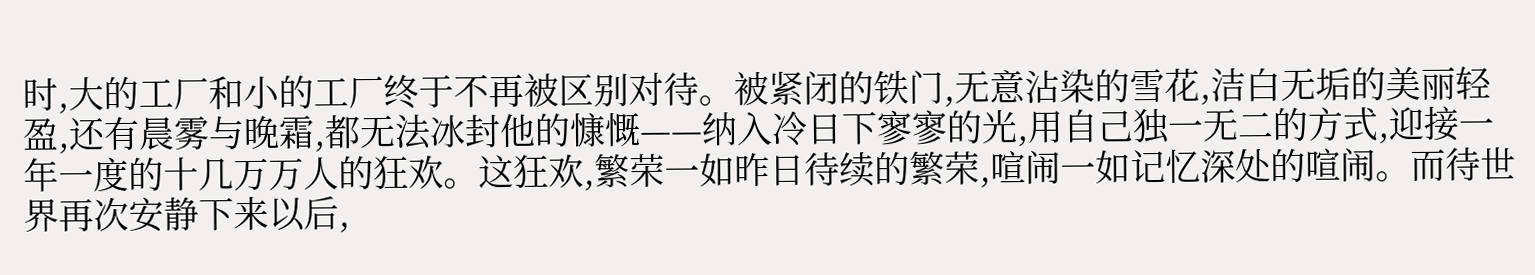时,大的工厂和小的工厂终于不再被区别对待。被紧闭的铁门,无意沾染的雪花,洁白无垢的美丽轻盈,还有晨雾与晚霜,都无法冰封他的慷慨——纳入冷日下寥寥的光,用自己独一无二的方式,迎接一年一度的十几万万人的狂欢。这狂欢,繁荣一如昨日待续的繁荣,喧闹一如记忆深处的喧闹。而待世界再次安静下来以后,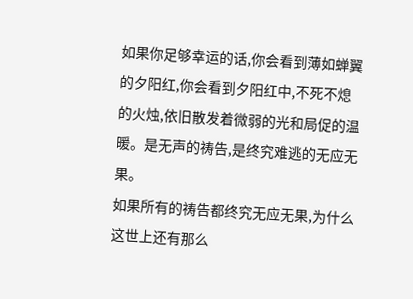如果你足够幸运的话,你会看到薄如蝉翼的夕阳红,你会看到夕阳红中,不死不熄的火烛,依旧散发着微弱的光和局促的温暖。是无声的祷告,是终究难逃的无应无果。
如果所有的祷告都终究无应无果,为什么这世上还有那么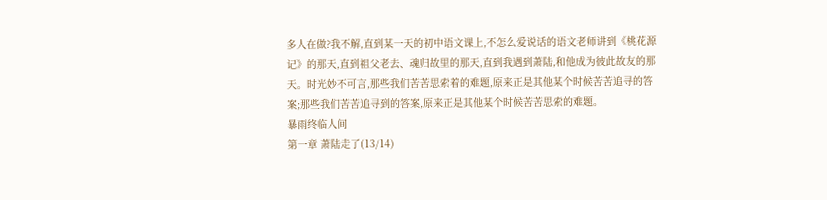多人在做?我不解,直到某一天的初中语文课上,不怎么爱说话的语文老师讲到《桃花源记》的那天,直到祖父老去、魂归故里的那天,直到我遇到萧陆,和他成为彼此故友的那天。时光妙不可言,那些我们苦苦思索着的难题,原来正是其他某个时候苦苦追寻的答案;那些我们苦苦追寻到的答案,原来正是其他某个时候苦苦思索的难题。
暴雨终临人间
第一章 萧陆走了(13/14)